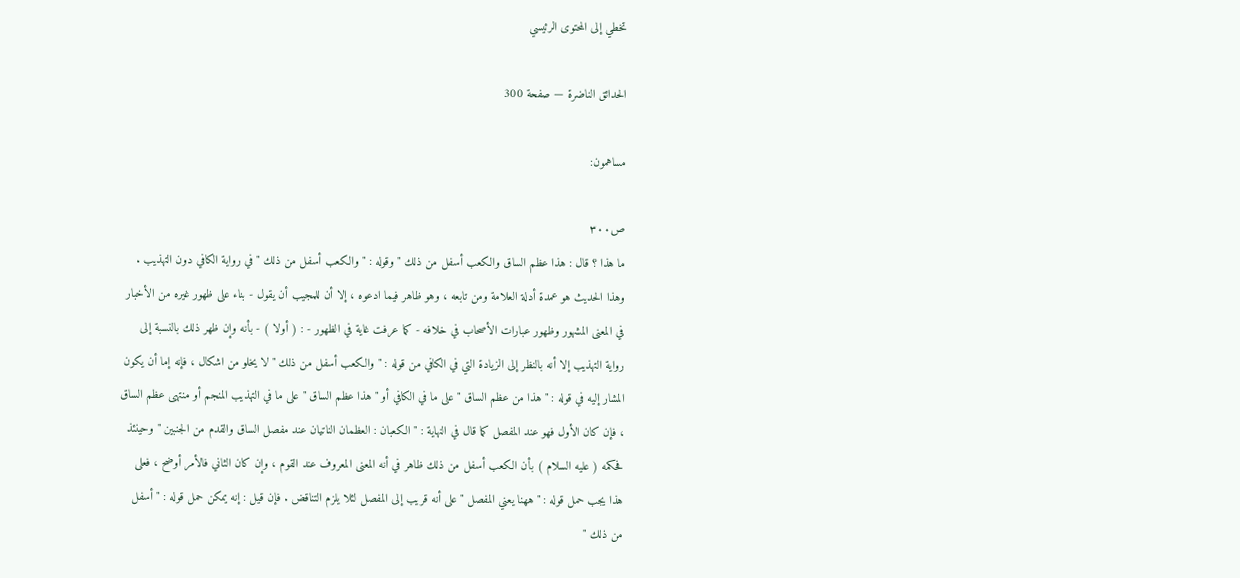تخطي إلى المحتوى الرئيسي

الحدائق الناضرة — صفحة 300

مساهمون:

ص٣٠٠
ما هذا ؟ قال : هذا عظم الساق والكعب أسفل من ذلك " وقوله : " والكعب أسفل من ذلك " في رواية الكافي دون التهذيب . وهذا الحديث هو عمدة أدلة العلامة ومن تابعه ، وهو ظاهر فيما ادعوه ، إلا أن للمجيب أن يقول - بناء على ظهور غيره من الأخبار في المعنى المشهور وظهور عبارات الأصحاب في خلافه - كما عرفت غاية في الظهور - : ( أولا ) - بأنه وإن ظهر ذلك بالنسبة إلى رواية التهذيب إلا أنه بالنظر إلى الزيادة التي في الكافي من قوله : " والكعب أسفل من ذلك " لا يخلو من اشكال ، فإنه إما أن يكون المشار إليه في قوله : " هذا من عظم الساق " على ما في الكافي أو " هذا عظم الساق " على ما في التهذيب المنجم أو منتهى عظم الساق ، فإن كان الأول فهو عند المفصل كما قال في النهاية : " الكعبان : العظمان الناتيان عند مفصل الساق والقدم من الجنبين " وحينئذ فحكمه ( عليه السلام ) بأن الكعب أسفل من ذلك ظاهر في أنه المعنى المعروف عند القوم ، وإن كان الثاني فالأمر أوضح ، فعلى هذا يجب حمل قوله : " ههنا يعني المفصل " على أنه قريب إلى المفصل لئلا يلزم التناقض . فإن قيل : إنه يمكن حمل قوله : " أسفل من ذلك "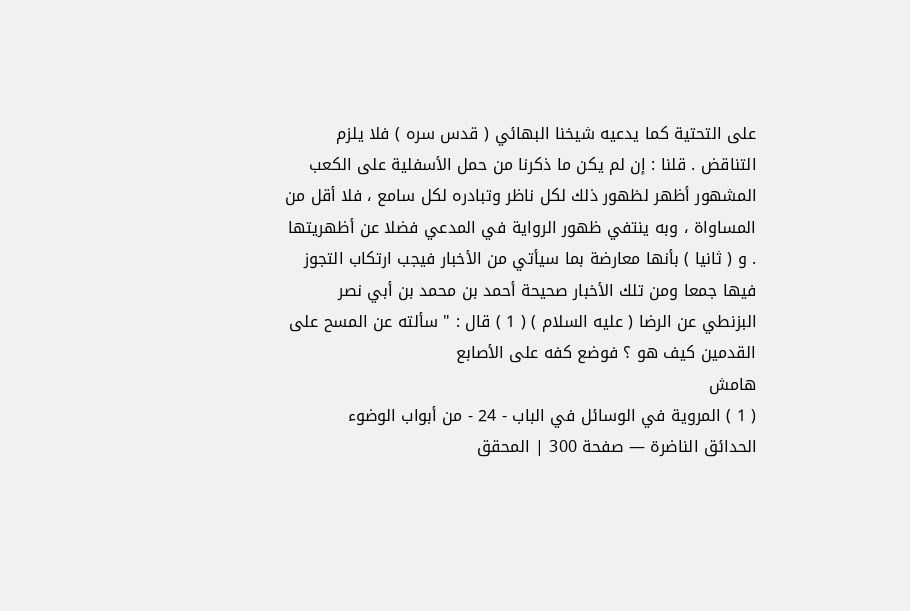على التحتية كما يدعيه شيخنا البهائي ( قدس سره ) فلا يلزم التناقض . قلنا : إن لم يكن ما ذكرنا من حمل الأسفلية على الكعب المشهور أظهر لظهور ذلك لكل ناظر وتبادره لكل سامع ، فلا أقل من المساواة ، وبه ينتفي ظهور الرواية في المدعي فضلا عن أظهريتها . و ( ثانيا ) بأنها معارضة بما سيأتي من الأخبار فيجب ارتكاب التجوز فيها جمعا ومن تلك الأخبار صحيحة أحمد بن محمد بن أبي نصر البزنطي عن الرضا ( عليه السلام ) ( 1 ) قال : " سألته عن المسح على القدمين كيف هو ؟ فوضع كفه على الأصابع
هامش
( 1 ) المروية في الوسائل في الباب - 24 - من أبواب الوضوء
الحدائق الناضرة — صفحة 300 | المحقق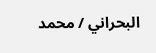البحراني / محمد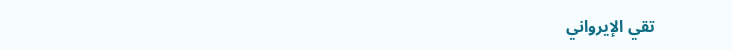تقي الإيرواني